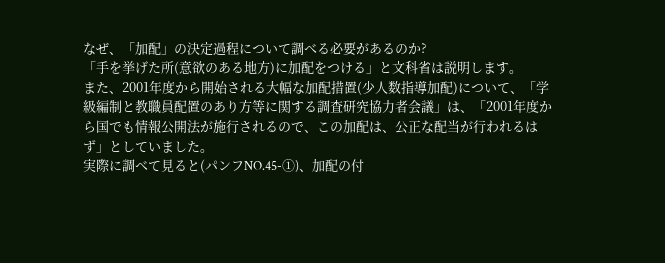なぜ、「加配」の決定過程について調べる必要があるのか?
「手を挙げた所(意欲のある地方)に加配をつける」と文科省は説明します。
また、2001年度から開始される大幅な加配措置(少人数指導加配)について、「学級編制と教職員配置のあり方等に関する調査研究協力者会議」は、「2001年度から国でも情報公開法が施行されるので、この加配は、公正な配当が行われるはず」としていました。
実際に調べて見ると(パンフNO.45-①)、加配の付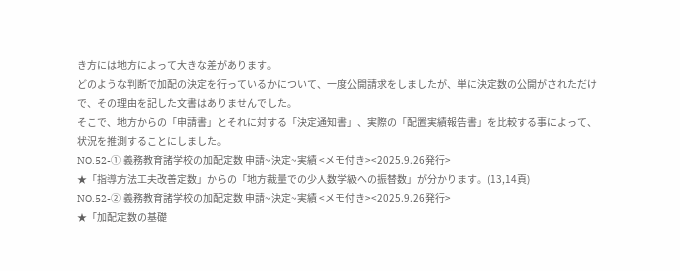き方には地方によって大きな差があります。
どのような判断で加配の決定を行っているかについて、一度公開請求をしましたが、単に決定数の公開がされただけで、その理由を記した文書はありませんでした。
そこで、地方からの「申請書」とそれに対する「決定通知書」、実際の「配置実績報告書」を比較する事によって、状況を推測することにしました。
NO.52-① 義務教育諸学校の加配定数 申請~決定~実績 <メモ付き><2025.9.26発行>
★「指導方法工夫改善定数」からの「地方裁量での少人数学級への振替数」が分かります。(13,14頁)
NO.52-② 義務教育諸学校の加配定数 申請~決定~実績 <メモ付き><2025.9.26発行>
★「加配定数の基礎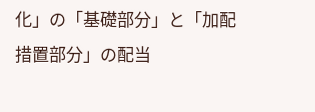化」の「基礎部分」と「加配措置部分」の配当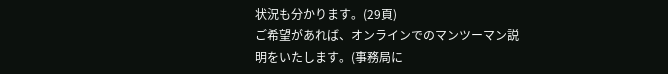状況も分かります。(29頁)
ご希望があれば、オンラインでのマンツーマン説明をいたします。(事務局に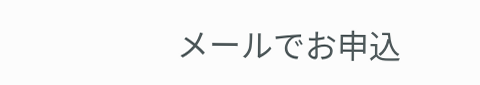メールでお申込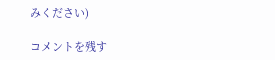みください)

コメントを残す